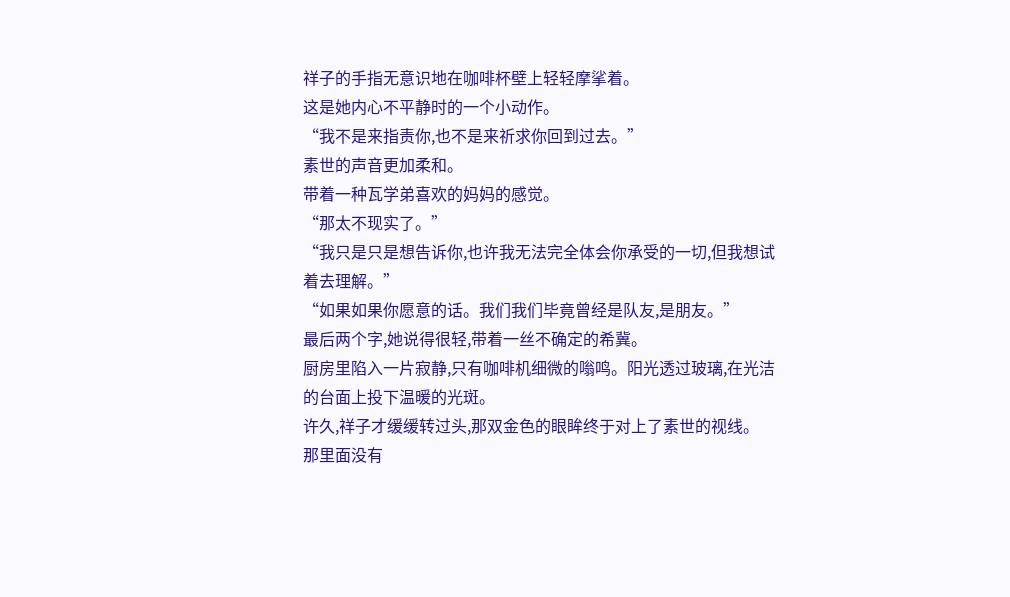祥子的手指无意识地在咖啡杯壁上轻轻摩挲着。
这是她内心不平静时的一个小动作。
“我不是来指责你,也不是来祈求你回到过去。”
素世的声音更加柔和。
带着一种瓦学弟喜欢的妈妈的感觉。
“那太不现实了。”
“我只是只是想告诉你,也许我无法完全体会你承受的一切,但我想试着去理解。”
“如果如果你愿意的话。我们我们毕竟曾经是队友,是朋友。”
最后两个字,她说得很轻,带着一丝不确定的希冀。
厨房里陷入一片寂静,只有咖啡机细微的嗡鸣。阳光透过玻璃,在光洁的台面上投下温暖的光斑。
许久,祥子才缓缓转过头,那双金色的眼眸终于对上了素世的视线。
那里面没有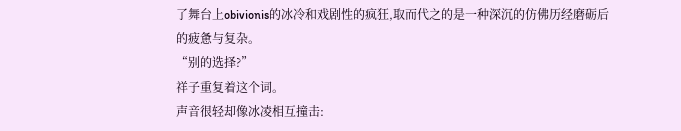了舞台上obivionis的冰冷和戏剧性的疯狂,取而代之的是一种深沉的仿佛历经磨砺后的疲惫与复杂。
“别的选择?”
祥子重复着这个词。
声音很轻却像冰凌相互撞击: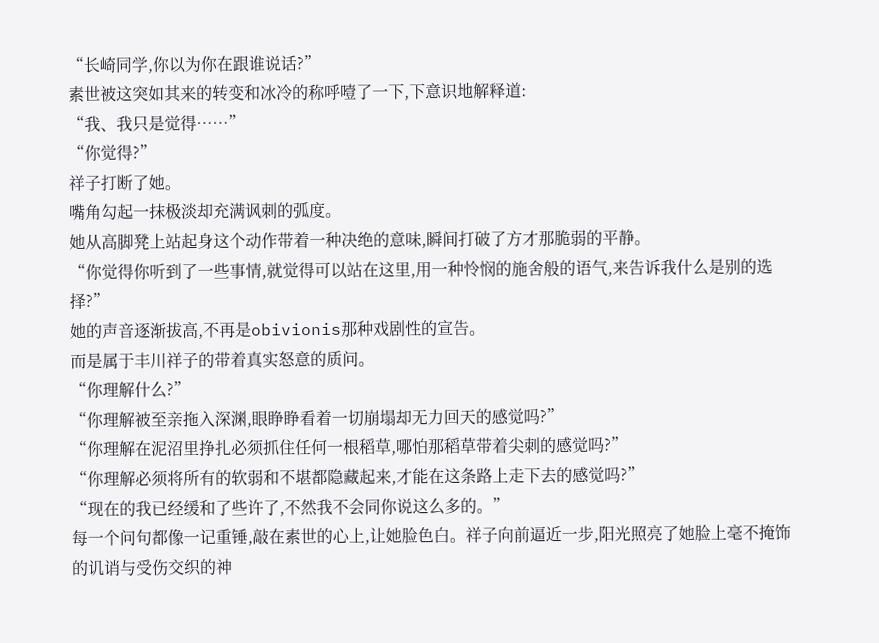“长崎同学,你以为你在跟谁说话?”
素世被这突如其来的转变和冰冷的称呼噎了一下,下意识地解释道:
“我、我只是觉得……”
“你觉得?”
祥子打断了她。
嘴角勾起一抹极淡却充满讽刺的弧度。
她从高脚凳上站起身这个动作带着一种决绝的意味,瞬间打破了方才那脆弱的平静。
“你觉得你听到了一些事情,就觉得可以站在这里,用一种怜悯的施舍般的语气,来告诉我什么是别的选择?”
她的声音逐渐拔高,不再是obivionis那种戏剧性的宣告。
而是属于丰川祥子的带着真实怒意的质问。
“你理解什么?”
“你理解被至亲拖入深渊,眼睁睁看着一切崩塌却无力回天的感觉吗?”
“你理解在泥沼里挣扎必须抓住任何一根稻草,哪怕那稻草带着尖刺的感觉吗?”
“你理解必须将所有的软弱和不堪都隐藏起来,才能在这条路上走下去的感觉吗?”
“现在的我已经缓和了些许了,不然我不会同你说这么多的。”
每一个问句都像一记重锤,敲在素世的心上,让她脸色白。祥子向前逼近一步,阳光照亮了她脸上毫不掩饰的讥诮与受伤交织的神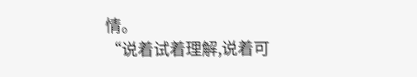情。
“说着试着理解,说着可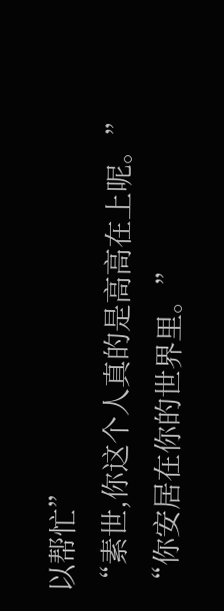以帮忙”
“素世,你这个人真的是高高在上呢。”
“你安居在你的世界里。”